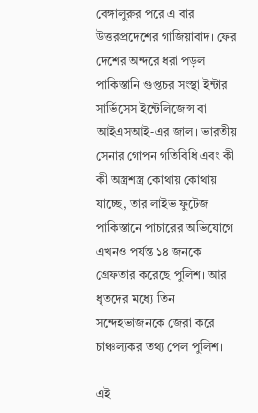বেঙ্গালুরুর পরে এ বার উত্তরপ্রদেশের গাজিয়াবাদ। ফের দেশের অন্দরে ধরা পড়ল পাকিস্তানি গুপ্তচর সংস্থা ইন্টার সার্ভিসেস ইন্টেলিজেন্স বা আইএসআই-এর জাল। ভারতীয় সেনার গোপন গতিবিধি এবং কী কী অস্ত্রশস্ত্র কোথায় কোথায় যাচ্ছে, তার লাইভ ফুটেজ পাকিস্তানে পাচারের অভিযোগে এখনও পর্যন্ত ১৪ জনকে গ্রেফতার করেছে পুলিশ। আর ধৃতদের মধ্যে তিন সন্দেহভাজনকে জেরা করে চাঞ্চল্যকর তথ্য পেল পুলিশ।

এই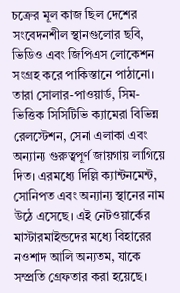চক্রের মূল কাজ ছিল দেশের সংবেদনশীল স্থানগুলোর ছবি, ভিডিও এবং জিপিএস লোকেশন সংগ্রহ করে পাকিস্তানে পাঠানো। তারা সোলার-পাওয়ার্ড, সিম-ভিত্তিক সিসিটিভি ক্যামেরা বিভিন্ন রেলস্টেশন, সেনা এলাকা এবং অন্যান্য গুরুত্বপূর্ণ জায়গায় লাগিয়ে দিত। এরমধ্যে দিল্লি ক্যান্টনমেন্ট, সোনিপত এবং অন্যান্য স্থানের নাম উঠে এসেছে। এই নেটওয়ার্কের মাস্টারমাইন্ডদের মধ্যে বিহারের নওশাদ আলি অন্যতম, যাকে সম্প্রতি গ্রেফতার করা হয়েছে।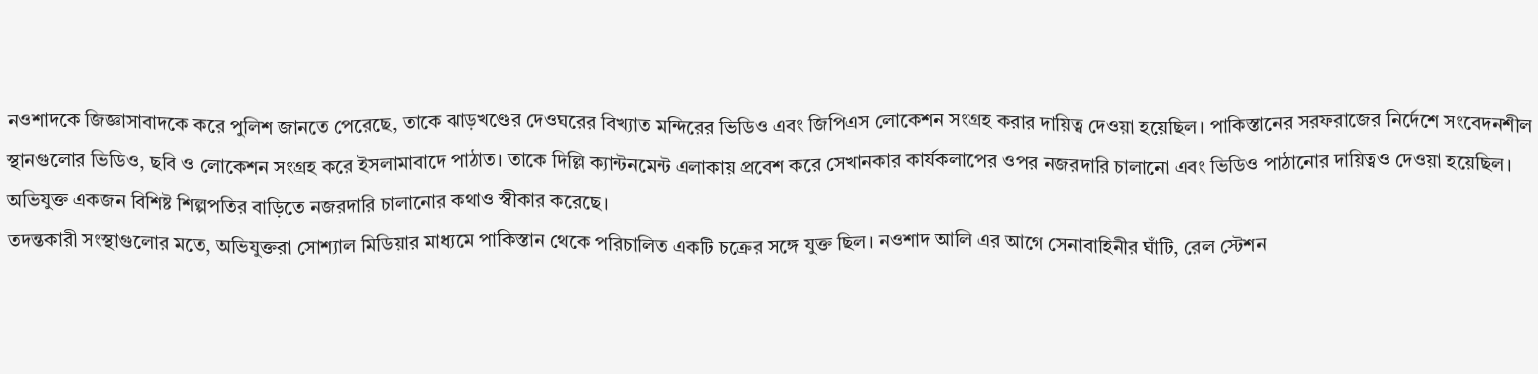নওশাদকে জিজ্ঞাসাবাদকে করে পুলিশ জানতে পেরেছে, তাকে ঝাড়খণ্ডের দেওঘরের বিখ্যাত মন্দিরের ভিডিও এবং জিপিএস লোকেশন সংগ্রহ করার দায়িত্ব দেওয়া হয়েছিল। পাকিস্তানের সরফরাজের নির্দেশে সংবেদনশীল স্থানগুলোর ভিডিও, ছবি ও লোকেশন সংগ্রহ করে ইসলামাবাদে পাঠাত। তাকে দিল্লি ক্যান্টনমেন্ট এলাকায় প্রবেশ করে সেখানকার কার্যকলাপের ওপর নজরদারি চালানো এবং ভিডিও পাঠানোর দায়িত্বও দেওয়া হয়েছিল। অভিযুক্ত একজন বিশিষ্ট শিল্পপতির বাড়িতে নজরদারি চালানোর কথাও স্বীকার করেছে।
তদন্তকারী সংস্থাগুলোর মতে, অভিযুক্তরা সোশ্যাল মিডিয়ার মাধ্যমে পাকিস্তান থেকে পরিচালিত একটি চক্রের সঙ্গে যুক্ত ছিল। নওশাদ আলি এর আগে সেনাবাহিনীর ঘাঁটি, রেল স্টেশন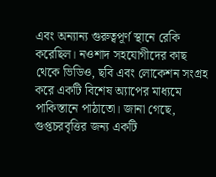এবং অন্যান্য গুরুত্বপূর্ণ স্থানে রেকি করেছিল। নওশাদ সহযোগীদের কাছ থেকে ভিডিও, ছবি এবং লোকেশন সংগ্রহ করে একটি বিশেষ অ্যাপের মাধ্যমে পাকিস্তানে পাঠাতো। জানা গেছে, গুপ্তচরবৃত্তির জন্য একটি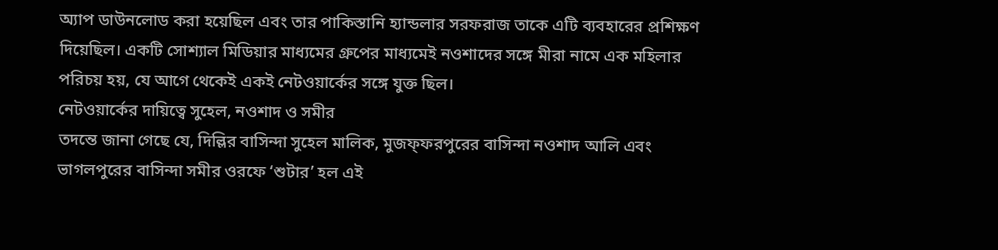অ্যাপ ডাউনলোড করা হয়েছিল এবং তার পাকিস্তানি হ্যান্ডলার সরফরাজ তাকে এটি ব্যবহারের প্রশিক্ষণ দিয়েছিল। একটি সোশ্যাল মিডিয়ার মাধ্যমের গ্রুপের মাধ্যমেই নওশাদের সঙ্গে মীরা নামে এক মহিলার পরিচয় হয়, যে আগে থেকেই একই নেটওয়ার্কের সঙ্গে যুক্ত ছিল।
নেটওয়ার্কের দায়িত্বে সুহেল, নওশাদ ও সমীর
তদন্তে জানা গেছে যে, দিল্লির বাসিন্দা সুহেল মালিক, মুজফ্ফরপুরের বাসিন্দা নওশাদ আলি এবং ভাগলপুরের বাসিন্দা সমীর ওরফে ‘শুটার’ হল এই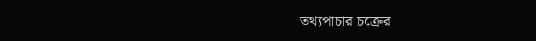তথ্যপাচার চক্রের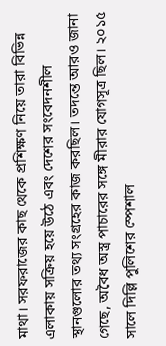মাথা। সরফরাজের কাছ থেকে প্রশিক্ষণ নিয়ে তারা বিভিন্ন এলাকায় সক্রিয় হয়ে উঠে এবং দেশের সংবেদনশীল স্থানগুলোর তথ্য সংগ্রহের কাজ করছিল। তদন্তে আরও জানা গেছে, অবৈধ অস্ত্র পাচারের সঙ্গে মীরার যোগসূত্র ছিল। ২০১৫ সালে দিল্লি পুলিশের স্পেশাল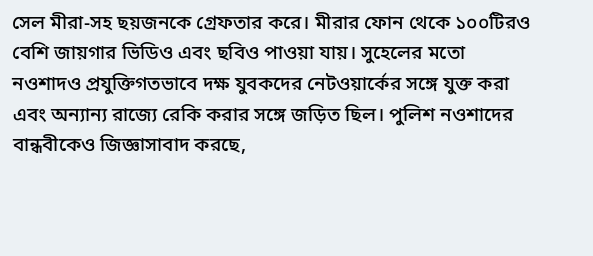সেল মীরা-সহ ছয়জনকে গ্রেফতার করে। মীরার ফোন থেকে ১০০টিরও বেশি জায়গার ভিডিও এবং ছবিও পাওয়া যায়। সুহেলের মতো নওশাদও প্রযুক্তিগতভাবে দক্ষ যুবকদের নেটওয়ার্কের সঙ্গে যুক্ত করা এবং অন্যান্য রাজ্যে রেকি করার সঙ্গে জড়িত ছিল। পুলিশ নওশাদের বান্ধবীকেও জিজ্ঞাসাবাদ করছে,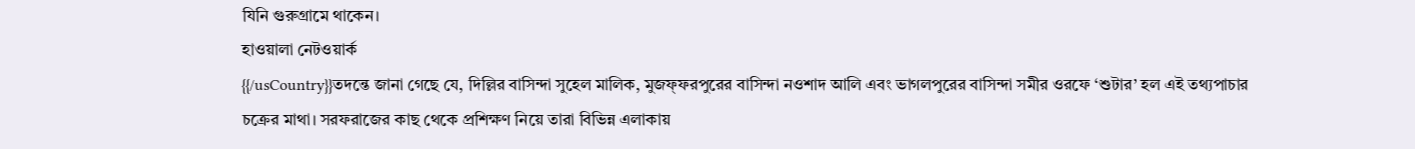যিনি গুরুগ্রামে থাকেন।
হাওয়ালা নেটওয়ার্ক
{{/usCountry}}তদন্তে জানা গেছে যে, দিল্লির বাসিন্দা সুহেল মালিক, মুজফ্ফরপুরের বাসিন্দা নওশাদ আলি এবং ভাগলপুরের বাসিন্দা সমীর ওরফে ‘শুটার’ হল এই তথ্যপাচার চক্রের মাথা। সরফরাজের কাছ থেকে প্রশিক্ষণ নিয়ে তারা বিভিন্ন এলাকায়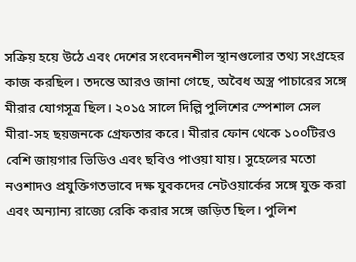সক্রিয় হয়ে উঠে এবং দেশের সংবেদনশীল স্থানগুলোর তথ্য সংগ্রহের কাজ করছিল। তদন্তে আরও জানা গেছে, অবৈধ অস্ত্র পাচারের সঙ্গে মীরার যোগসূত্র ছিল। ২০১৫ সালে দিল্লি পুলিশের স্পেশাল সেল মীরা-সহ ছয়জনকে গ্রেফতার করে। মীরার ফোন থেকে ১০০টিরও বেশি জায়গার ভিডিও এবং ছবিও পাওয়া যায়। সুহেলের মতো নওশাদও প্রযুক্তিগতভাবে দক্ষ যুবকদের নেটওয়ার্কের সঙ্গে যুক্ত করা এবং অন্যান্য রাজ্যে রেকি করার সঙ্গে জড়িত ছিল। পুলিশ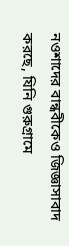নওশাদের বান্ধবীকেও জিজ্ঞাসাবাদ করছে, যিনি গুরুগ্রামে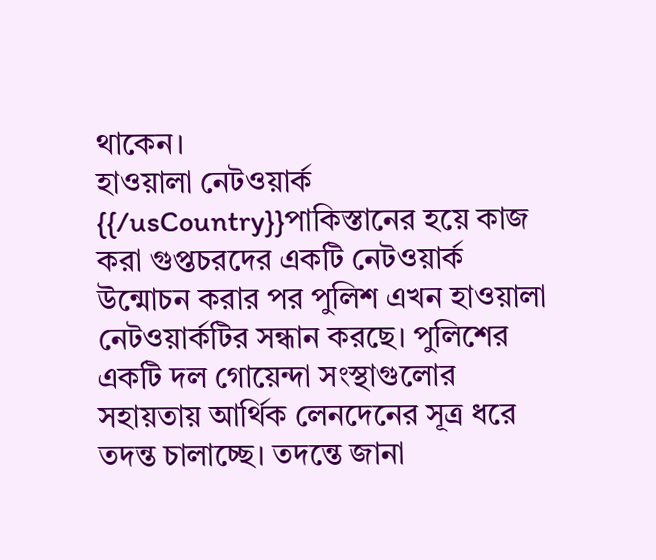থাকেন।
হাওয়ালা নেটওয়ার্ক
{{/usCountry}}পাকিস্তানের হয়ে কাজ করা গুপ্তচরদের একটি নেটওয়ার্ক উন্মোচন করার পর পুলিশ এখন হাওয়ালা নেটওয়ার্কটির সন্ধান করছে। পুলিশের একটি দল গোয়েন্দা সংস্থাগুলোর সহায়তায় আর্থিক লেনদেনের সূত্র ধরে তদন্ত চালাচ্ছে। তদন্তে জানা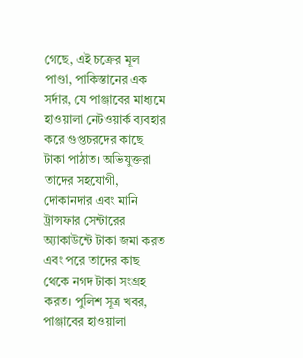গেছে, এই চক্রের মূল পাণ্ডা, পাকিস্তানের এক সর্দার, যে পাঞ্জাবের মাধ্যমে হাওয়ালা নেটওয়ার্ক ব্যবহার করে গুপ্তচরদের কাছে টাকা পাঠাত। অভিযুক্তরা তাদের সহযোগী, দোকানদার এবং মানি ট্রান্সফার সেন্টারের অ্যাকাউন্টে টাকা জমা করত এবং পরে তাদের কাছ থেকে নগদ টাকা সংগ্রহ করত। পুলিশ সূত্র খবর, পাঞ্জাবের হাওয়ালা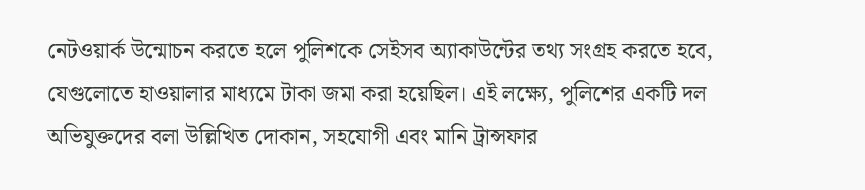নেটওয়ার্ক উন্মোচন করতে হলে পুলিশকে সেইসব অ্যাকাউন্টের তথ্য সংগ্রহ করতে হবে, যেগুলোতে হাওয়ালার মাধ্যমে টাকা জমা করা হয়েছিল। এই লক্ষ্যে, পুলিশের একটি দল অভিযুক্তদের বলা উল্লিখিত দোকান, সহযোগী এবং মানি ট্রান্সফার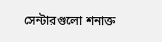সেন্টারগুলো শনাক্ত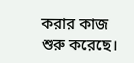করার কাজ শুরু করেছে।